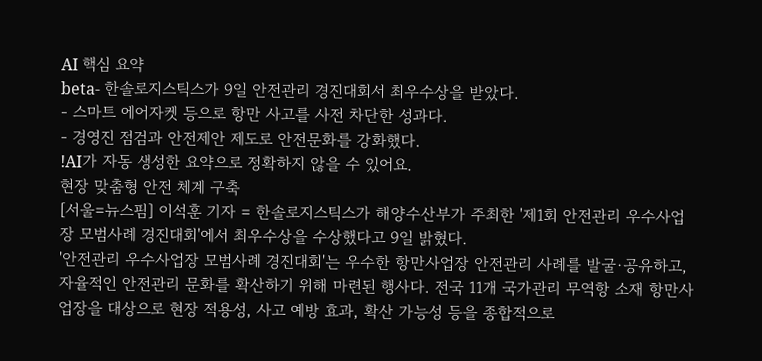AI 핵심 요약
beta- 한솔로지스틱스가 9일 안전관리 경진대회서 최우수상을 받았다.
- 스마트 에어자켓 등으로 항만 사고를 사전 차단한 성과다.
- 경영진 점검과 안전제안 제도로 안전문화를 강화했다.
!AI가 자동 생성한 요약으로 정확하지 않을 수 있어요.
현장 맞춤형 안전 체계 구축
[서울=뉴스핌] 이석훈 기자 = 한솔로지스틱스가 해양수산부가 주최한 '제1회 안전관리 우수사업장 모범사례 경진대회'에서 최우수상을 수상했다고 9일 밝혔다.
'안전관리 우수사업장 모범사례 경진대회'는 우수한 항만사업장 안전관리 사례를 발굴·공유하고, 자율적인 안전관리 문화를 확산하기 위해 마련된 행사다. 전국 11개 국가관리 무역항 소재 항만사업장을 대상으로 현장 적용성, 사고 예방 효과, 확산 가능성 등을 종합적으로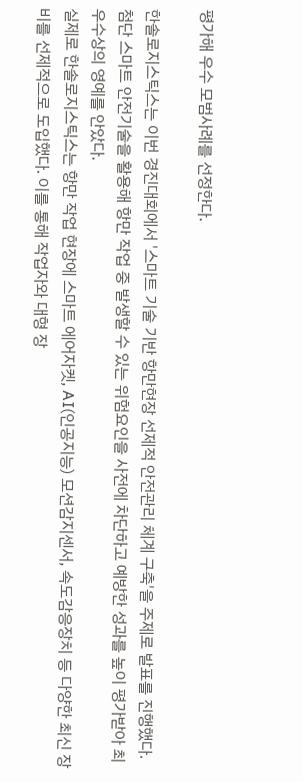평가해 우수 모범사례를 선정한다.

한솔로지스틱스는 이번 경진대회에서 '스마트 기술 기반 항만현장 선제적 안전관리 체계 구축'을 주제로 발표를 진행했다. 첨단 스마트 안전기술을 활용해 항만 작업 중 발생할 수 있는 위험요인을 사전에 차단하고 예방한 성과를 높이 평가받아 최우수상의 영예를 안았다.
실제로 한솔로지스틱스는 항만 작업 현장에 스마트 에어자켓, AI(인공지능) 모션감지센서, 속도감응장치 등 다양한 최신 장비를 선제적으로 도입했다. 이를 통해 작업자와 대형 장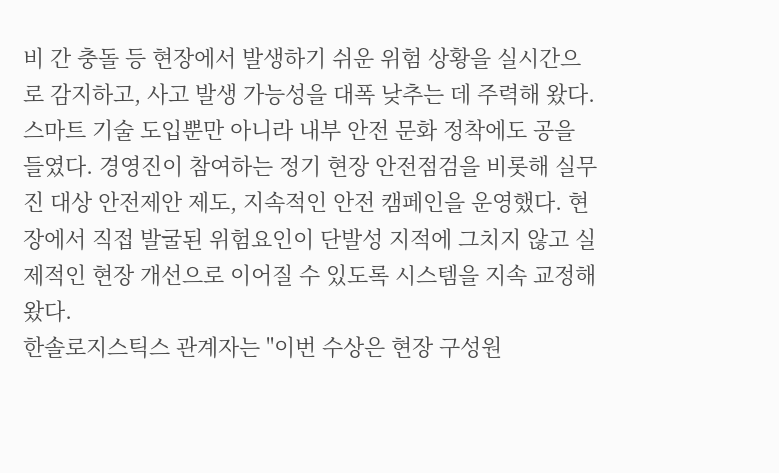비 간 충돌 등 현장에서 발생하기 쉬운 위험 상황을 실시간으로 감지하고, 사고 발생 가능성을 대폭 낮추는 데 주력해 왔다.
스마트 기술 도입뿐만 아니라 내부 안전 문화 정착에도 공을 들였다. 경영진이 참여하는 정기 현장 안전점검을 비롯해 실무진 대상 안전제안 제도, 지속적인 안전 캠페인을 운영했다. 현장에서 직접 발굴된 위험요인이 단발성 지적에 그치지 않고 실제적인 현장 개선으로 이어질 수 있도록 시스템을 지속 교정해 왔다.
한솔로지스틱스 관계자는 "이번 수상은 현장 구성원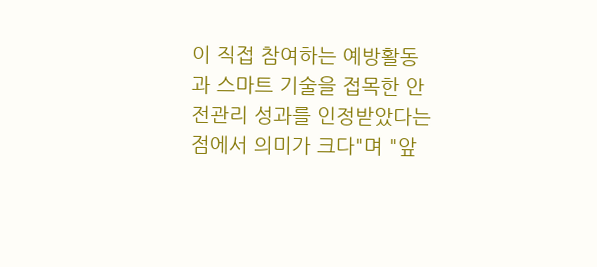이 직접 참여하는 예방활동과 스마트 기술을 접목한 안전관리 성과를 인정받았다는 점에서 의미가 크다"며 "앞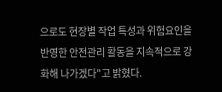으로도 현장별 작업 특성과 위험요인을 반영한 안전관리 활동을 지속적으로 강화해 나가겠다"고 밝혔다.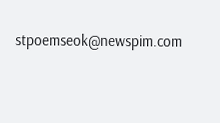stpoemseok@newspim.com